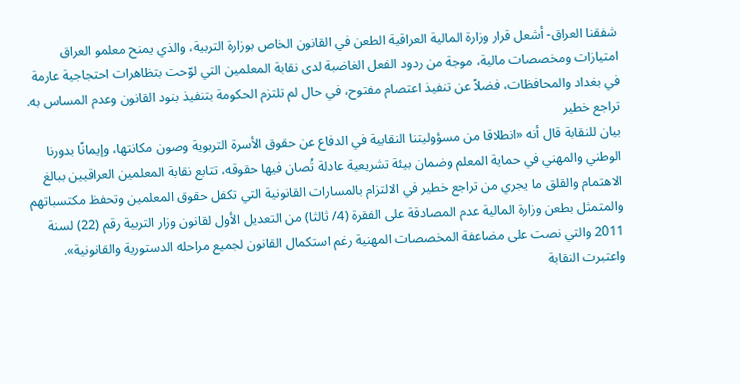شفقنا العراق- أشعل قرار وزارة المالية العراقية الطعن في القانون الخاص بوزارة التربية، والذي يمنح معلمو العراق امتيازات ومخصصات مالية، موجة من ردود الفعل الغاضبة لدى نقابة المعلمين التي لوّحت بتظاهرات احتجاجية عارمة في بغداد والمحافظات، فضلاً عن تنفيذ اعتصام مفتوح، في حال لم تلتزم الحكومة بتنفيذ بنود القانون وعدم المساس به.
تراجع خطير
بيان للنقابة قال أنه «انطلاقا من مسؤوليتنا النقابية في الدفاع عن حقوق الأسرة التربوية وصون مكانتها، وإيمانًا بدورنا الوطني والمهني في حماية المعلم وضمان بيئة تشريعية عادلة تُصان فيها حقوقه، تتابع نقابة المعلمين العراقيين ببالغ الاهتمام والقلق ما يجري من تراجع خطير في الالتزام بالمسارات القانونية التي تكفل حقوق المعلمين وتحفظ مكتسباتهم والمتمثل بطعن وزارة المالية عدم المصادقة على الفقرة (4/ ثالثا) من التعديل الأول لقانون وزار التربية رقم (22) لسنة 2011 والتي نصت على مضاعفة المخصصات المهنية رغم استكمال القانون لجميع مراحله الدستورية والقانونية».
واعتبرت النقابة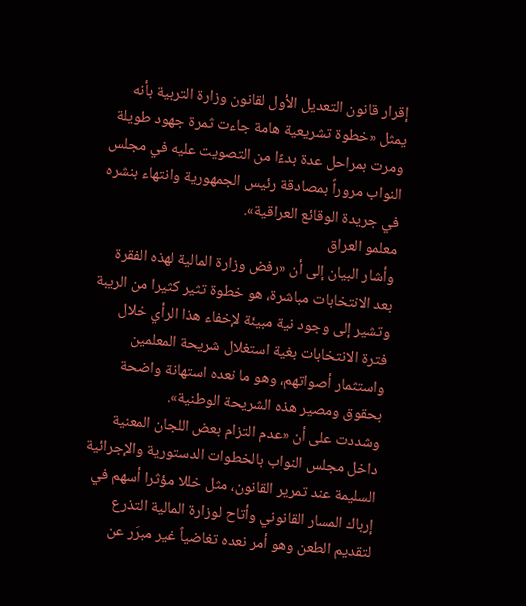إقرار قانون التعديل الأول لقانون وزارة التربية بأنه يمثل «خطوة تشريعية هامة جاءت ثمرة جهود طويلة ومرت بمراحل عدة بدءًا من التصويت عليه في مجلس النواب مروراً بمصادقة رئيس الجمهورية وانتهاء بنشره في جريدة الوقائع العراقية».
معلمو العراق
وأشار البيان إلى أن «رفض وزارة المالية لهذه الفقرة بعد الانتخابات مباشرة، هو خطوة تثير كثيرا من الريبة وتشير إلى وجود نية مبيئة لإخفاء هذا الرأي خلال فترة الانتخابات بغية استغلال شريحة المعلمين واستثمار أصواتهم، وهو ما نعده استهانة واضحة بحقوق ومصير هذه الشريحة الوطنية».
وشددت على أن «عدم التزام بعض اللجان المعنية داخل مجلس النواب بالخطوات الدستورية والإجرائية السليمة عند تمرير القانون، مثل خللا مؤثرا أسهم في إرباك المسار القانوني وأتاح لوزارة المالية التذرع لتقديم الطعن وهو أمر نعده تغاضياً غير مبرَر عن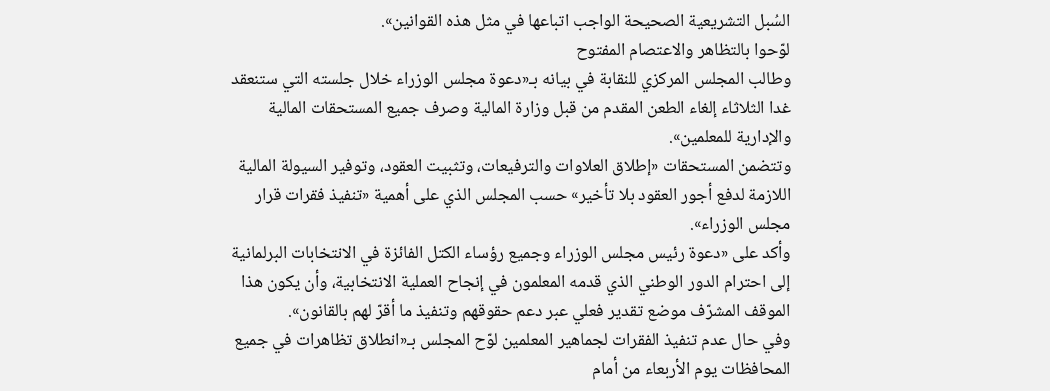السُبل التشريعية الصحيحة الواجب اتباعها في مثل هذه القوانين».
لوّحوا بالتظاهر والاعتصام المفتوح
وطالب المجلس المركزي للنقابة في بيانه بـ«دعوة مجلس الوزراء خلال جلسته التي ستنعقد غدا الثلاثاء إلغاء الطعن المقدم من قبل وزارة المالية وصرف جميع المستحقات المالية والإدارية للمعلمين».
وتتضمن المستحقات «إطلاق العلاوات والترفيعات، وتثبيت العقود، وتوفير السيولة المالية اللازمة لدفع أجور العقود بلا تأخير» حسب المجلس الذي على أهمية «تنفيذ فقرات قرار مجلس الوزراء».
وأكد على «دعوة رئيس مجلس الوزراء وجميع رؤساء الكتل الفائزة في الانتخابات البرلمانية إلى احترام الدور الوطني الذي قدمه المعلمون في إنجاح العملية الانتخابية، وأن يكون هذا الموقف المشرّف موضع تقدير فعلي عبر دعم حقوقهم وتنفيذ ما أقرّ لهم بالقانون».
وفي حال عدم تنفيذ الفقرات لجماهير المعلمين لوّح المجلس بـ«انطلاق تظاهرات في جميع المحافظات يوم الأربعاء من أمام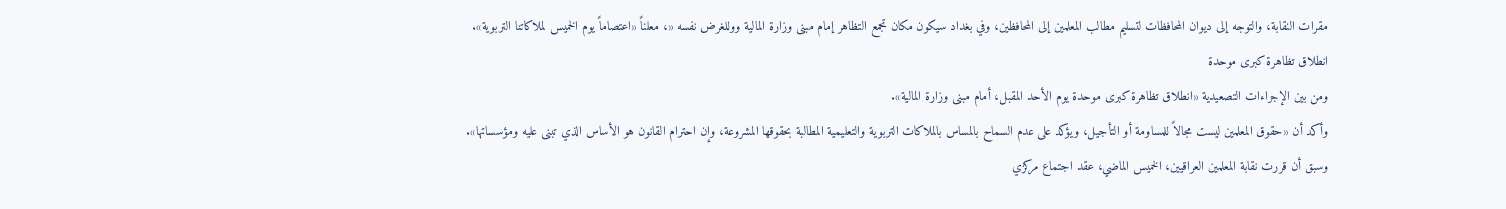مقرات النقابة، والتوجه إلى ديوان المحافظات لتسليم مطالب المعلمين إلى المحافظين، وفي بغداد سيكون مكان تجمع التظاهر إمام مبنى وزارة المالية ووللغرض نفسه «، معلناً «اعتصاماً يوم الخميس لملاكاتنا التربوية».
انطلاق تظاهرة كبرى موحدة
ومن بين الإجراءات التصعيدية «انطلاق تظاهرة كبرى موحدة يوم الأحد المقبل، أمام مبنى وزارة المالية».
وأكد أن «حقوق المعلمين ليست مجالاً للمساومة أو التأجيل، ويؤكد على عدم السماح بالمساس بالملاكات التربوية والتعليمية المطالبة بحقوقها المشروعة، وإن احترام القانون هو الأساس الذي تبنى عليه ومؤسساتها».
وسبق أن قررت نقابة المعلمين العراقيين، الخميس الماضي، عقد اجتماع مركزي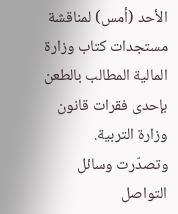الأحد (أمس) لمناقشة مستجدات كتاب وزارة المالية المطالب بالطعن بإحدى فقرات قانون وزارة التربية.
وتصدّرت وسائل التواصل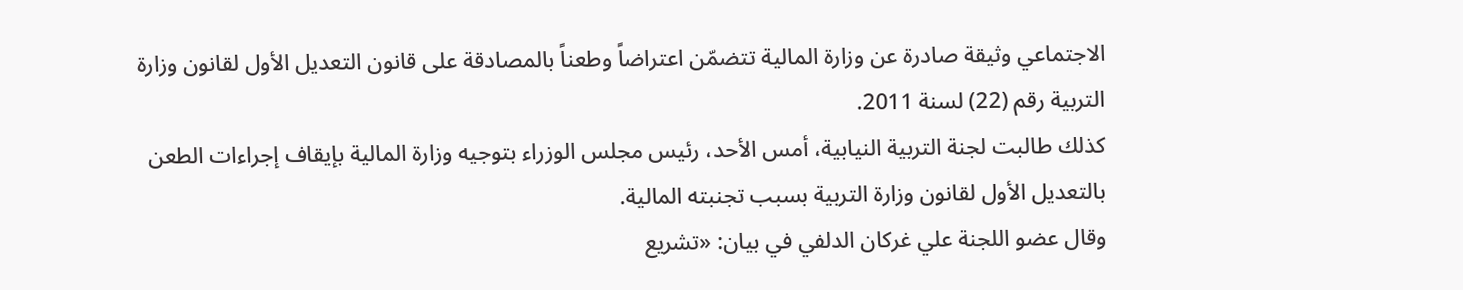الاجتماعي وثيقة صادرة عن وزارة المالية تتضمّن اعتراضاً وطعناً بالمصادقة على قانون التعديل الأول لقانون وزارة التربية رقم (22) لسنة 2011.
كذلك طالبت لجنة التربية النيابية، أمس الأحد، رئيس مجلس الوزراء بتوجيه وزارة المالية بإيقاف إجراءات الطعن بالتعديل الأول لقانون وزارة التربية بسبب تجنبته المالية.
وقال عضو اللجنة علي غركان الدلفي في بيان: «تشريع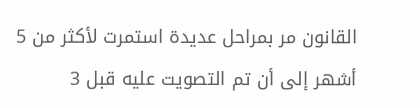القانون مر بمراحل عديدة استمرت لأكثر من 5 أشهر إلى أن تم التصويت عليه قبل 3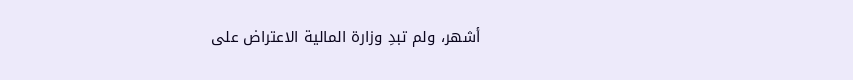أشهر، ولم تبدِ وزارة المالية الاعتراض على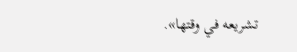تشريعه في وقتها».